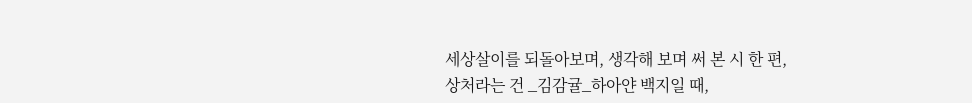세상살이를 되돌아보며, 생각해 보며 써 본 시 한 편,
상처라는 건 _김감귤_하아얀 백지일 때,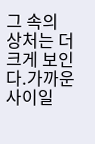그 속의 상처는 더 크게 보인다.가까운 사이일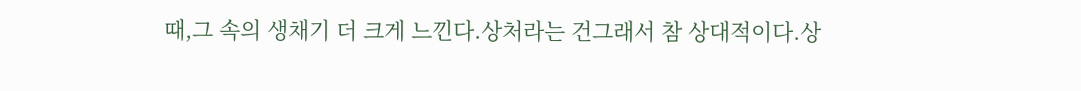때,그 속의 생채기 더 크게 느낀다.상처라는 건그래서 참 상대적이다.상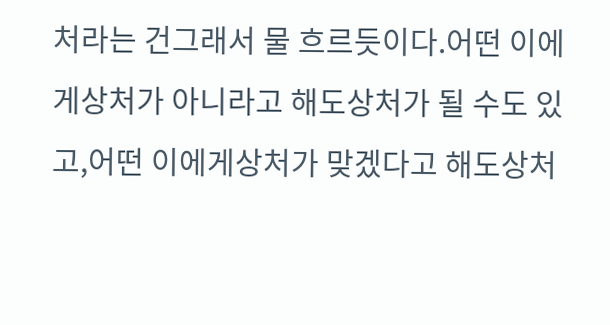처라는 건그래서 물 흐르듯이다.어떤 이에게상처가 아니라고 해도상처가 될 수도 있고,어떤 이에게상처가 맞겠다고 해도상처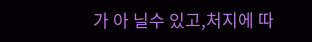가 아 닐수 있고,처지에 따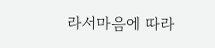라서마음에 따라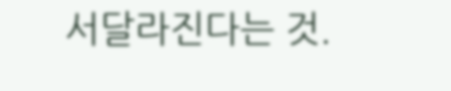서달라진다는 것.